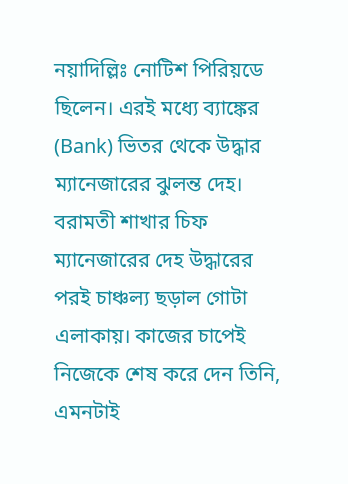নয়াদিল্লিঃ নোটিশ পিরিয়ডে ছিলেন। এরই মধ্যে ব্যাঙ্কের (Bank) ভিতর থেকে উদ্ধার ম্যানেজারের ঝুলন্ত দেহ। বরামতী শাখার চিফ ম্যানেজারের দেহ উদ্ধারের পরই চাঞ্চল্য ছড়াল গোটা এলাকায়। কাজের চাপেই নিজেকে শেষ করে দেন তিনি, এমনটাই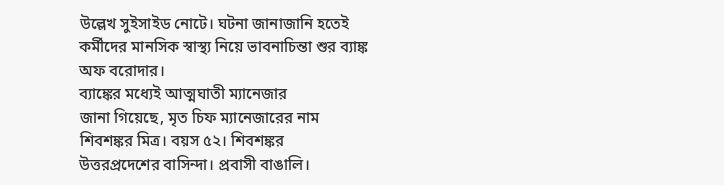উল্লেখ সুইসাইড নোটে। ঘটনা জানাজানি হতেই কর্মীদের মানসিক স্বাস্থ্য নিয়ে ভাবনাচিন্তা শুর ব্যাঙ্ক অফ বরোদার।
ব্যাঙ্কের মধ্যেই আত্মঘাতী ম্যানেজার
জানা গিয়েছে, মৃত চিফ ম্যানেজারের নাম শিবশঙ্কর মিত্র। বয়স ৫২। শিবশঙ্কর উত্তরপ্রদেশের বাসিন্দা। প্রবাসী বাঙালি।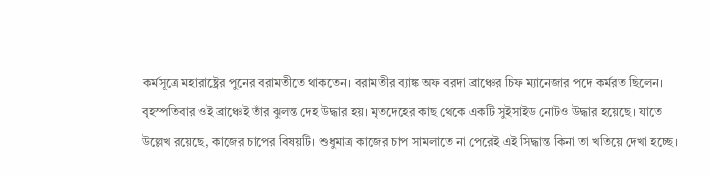কর্মসূত্রে মহারাষ্ট্রের পুনের বরামতীতে থাকতেন। বরামতীর ব্যাঙ্ক অফ বরদা ব্রাঞ্চের চিফ ম্যানেজার পদে কর্মরত ছিলেন। বৃহস্পতিবার ওই ব্রাঞ্চেই তাঁর ঝুলন্ত দেহ উদ্ধার হয়। মৃতদেহের কাছ থেকে একটি সুইসাইড নোটও উদ্ধার হয়েছে। যাতে উল্লেখ রয়েছে, কাজের চাপের বিষয়টি। শুধুমাত্র কাজের চাপ সামলাতে না পেরেই এই সিদ্ধান্ত কিনা তা খতিয়ে দেখা হচ্ছে।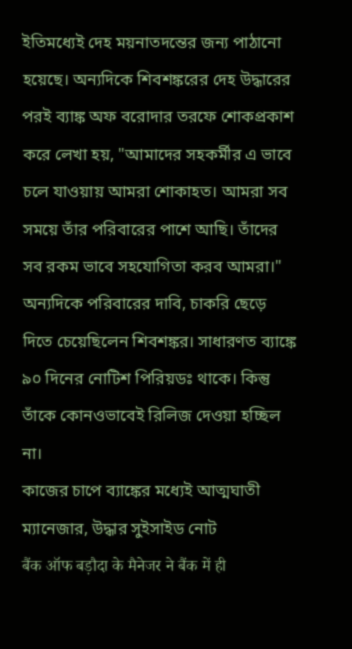ইতিমধ্যেই দেহ ময়নাতদন্তের জন্য পাঠানো হয়েছে। অন্যদিকে শিবশঙ্করের দেহ উদ্ধারের পরই ব্যাঙ্ক অফ বরোদার তরফে শোকপ্রকাশ করে লেখা হয়, "আমাদের সহকর্মীর এ ভাবে চলে যাওয়ায় আমরা শোকাহত। আমরা সব সময়ে তাঁর পরিবারের পাশে আছি। তাঁদের সব রকম ভাবে সহযোগিতা করব আমরা।" অন্যদিকে পরিবারের দাবি, চাকরি ছেড়ে দিতে চেয়েছিলেন শিবশঙ্কর। সাধারণত ব্যাঙ্কে ৯০ দিনের নোটিশ পিরিয়ডঃ থাকে। কিন্তু তাঁকে কোনওভাবেই রিলিজ দেওয়া হচ্ছিল না।
কাজের চাপে ব্যাঙ্কের মধ্যেই আত্মঘাতী ম্যানেজার, উদ্ধার সুইসাইড নোট
बैंक ऑफ बड़ौदा के मैनेजर ने बैंक में ही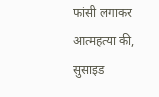फांसी लगाकर आत्महत्या की, सुसाइड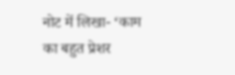नोट में लिखा- ‘काम का बहुत प्रेशर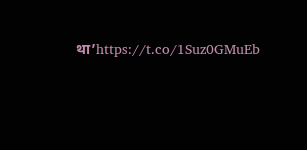था’https://t.co/1Suz0GMuEb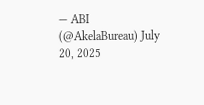— ABI (@AkelaBureau) July 20, 2025